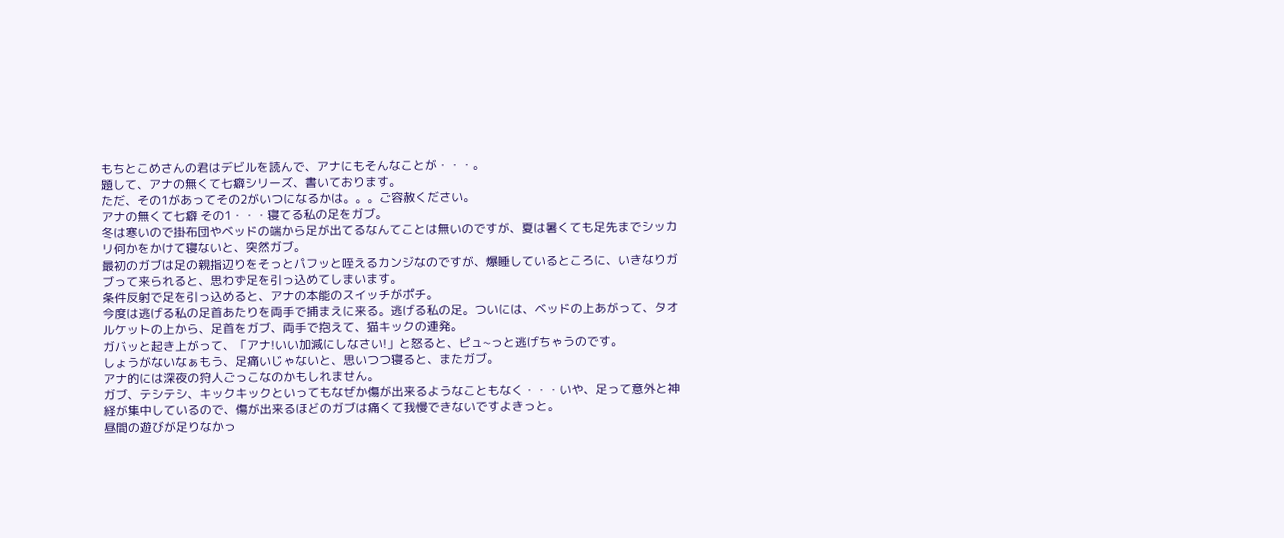もちとこめさんの君はデビルを読んで、アナにもそんなことが・・・。
題して、アナの無くて七癖シリーズ、書いております。
ただ、その1があってその2がいつになるかは。。。ご容赦ください。
アナの無くて七癖 その1・・・寝てる私の足をガブ。
冬は寒いので掛布団やベッドの端から足が出てるなんてことは無いのですが、夏は暑くても足先までシッカリ何かをかけて寝ないと、突然ガブ。
最初のガブは足の親指辺りをそっとパフッと咥えるカンジなのですが、爆睡しているところに、いきなりガブって来られると、思わず足を引っ込めてしまいます。
条件反射で足を引っ込めると、アナの本能のスイッチがポチ。
今度は逃げる私の足首あたりを両手で捕まえに来る。逃げる私の足。ついには、ベッドの上あがって、タオルケットの上から、足首をガブ、両手で抱えて、猫キックの連発。
ガバッと起き上がって、「アナ!いい加減にしなさい!」と怒ると、ピュ~っと逃げちゃうのです。
しょうがないなぁもう、足痛いじゃないと、思いつつ寝ると、またガブ。
アナ的には深夜の狩人ごっこなのかもしれません。
ガブ、テシテシ、キックキックといってもなぜか傷が出来るようなこともなく・・・いや、足って意外と神経が集中しているので、傷が出来るほどのガブは痛くて我慢できないですよきっと。
昼間の遊びが足りなかっ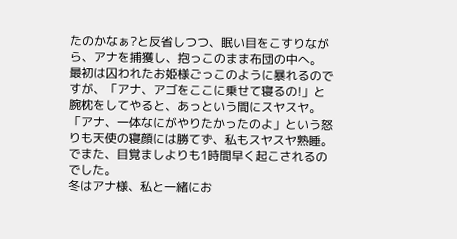たのかなぁ?と反省しつつ、眠い目をこすりながら、アナを捕獲し、抱っこのまま布団の中へ。
最初は囚われたお姫様ごっこのように暴れるのですが、「アナ、アゴをここに乗せて寝るの!」と腕枕をしてやると、あっという間にスヤスヤ。
「アナ、一体なにがやりたかったのよ」という怒りも天使の寝顔には勝てず、私もスヤスヤ熟睡。
でまた、目覚ましよりも1時間早く起こされるのでした。
冬はアナ様、私と一緒にお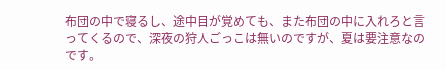布団の中で寝るし、途中目が覚めても、また布団の中に入れろと言ってくるので、深夜の狩人ごっこは無いのですが、夏は要注意なのです。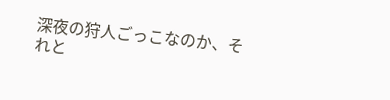深夜の狩人ごっこなのか、それと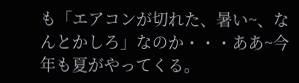も「エアコンが切れた、暑い~、なんとかしろ」なのか・・・ああ~今年も夏がやってくる。